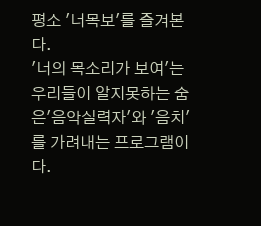평소 '너목보'를 즐겨본다.
'너의 목소리가 보여'는 우리들이 알지못하는 숨은'음악실력자'와 '음치'를 가려내는 프로그램이다.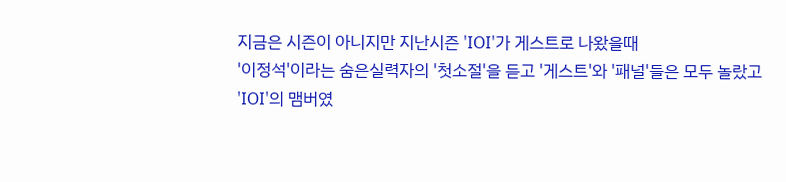지금은 시즌이 아니지만 지난시즌 'IOI'가 게스트로 나왔을때
'이정석'이라는 숨은실력자의 '첫소절'을 듣고 '게스트'와 '패널'들은 모두 놀랐고
'IOI'의 맴버였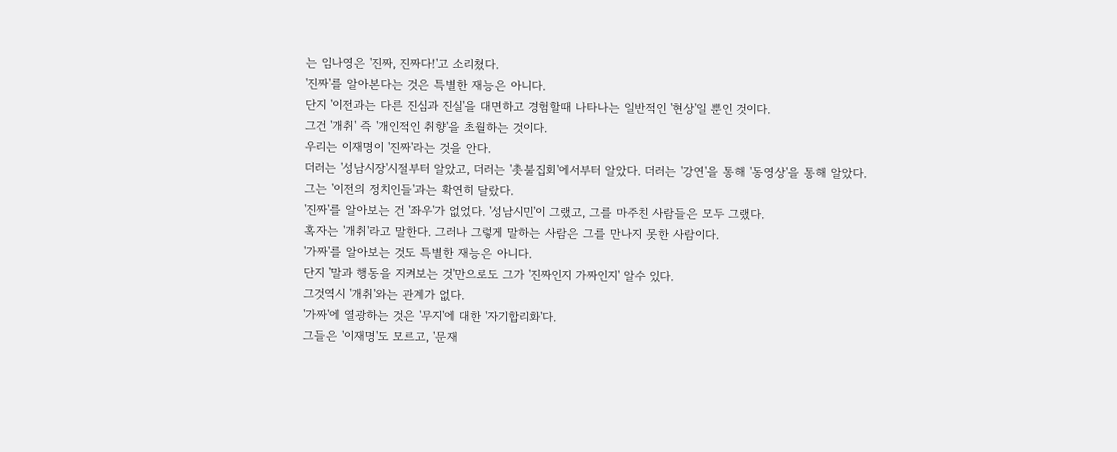는 임나영은 '진짜, 진짜다!'고 소리쳤다.
'진짜'를 알아본다는 것은 특별한 재능은 아니다.
단지 '이전과는 다른 진심과 진실'을 대면하고 경험할때 나타나는 일반적인 '현상'일 뿐인 것이다.
그건 '개취' 즉 '개인적인 취향'을 초월하는 것이다.
우리는 이재명이 '진짜'라는 것을 안다.
더러는 '성남시장'시절부터 알았고, 더러는 '촛불집회'에서부터 알았다. 더러는 '강연'을 통해 '동영상'을 통해 알았다.
그는 '이전의 정치인들'과는 확연히 달랐다.
'진짜'를 알아보는 건 '좌우'가 없었다. '성남시민'이 그랬고, 그를 마주친 사람들은 모두 그랬다.
혹자는 '개취'라고 말한다. 그러나 그렇게 말하는 사람은 그를 만나지 못한 사람이다.
'가짜'를 알아보는 것도 특별한 재능은 아니다.
단지 '말과 행동을 지켜보는 것'만으로도 그가 '진짜인지 가짜인지' 알수 있다.
그것역시 '개취'와는 관계가 없다.
'가짜'에 열광하는 것은 '무지'에 대한 '자기합리화'다.
그들은 '이재명'도 모르고, '문재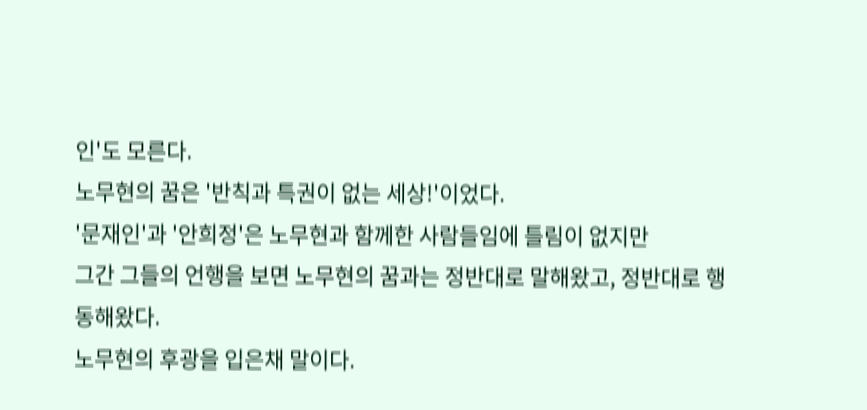인'도 모른다.
노무현의 꿈은 '반칙과 특권이 없는 세상!'이었다.
'문재인'과 '안희정'은 노무현과 함께한 사람들임에 틀림이 없지만
그간 그들의 언행을 보면 노무현의 꿈과는 정반대로 말해왔고, 정반대로 행동해왔다.
노무현의 후광을 입은채 말이다.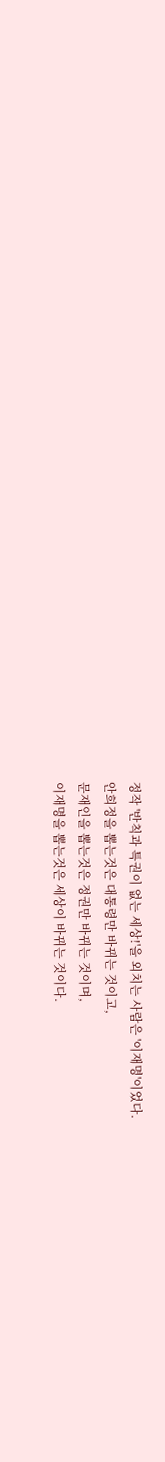정작 '반칙과 특권이 없는 세상!'을 외치는 사람은 '이재명'이었다.
안희정을 뽑는것은 대통령만 바뀌는 것이고,
문재인을 뽑는것은 정권만 바뀌는 것이며,
이재명을 뽑는것은 세상이 바뀌는 것이다.